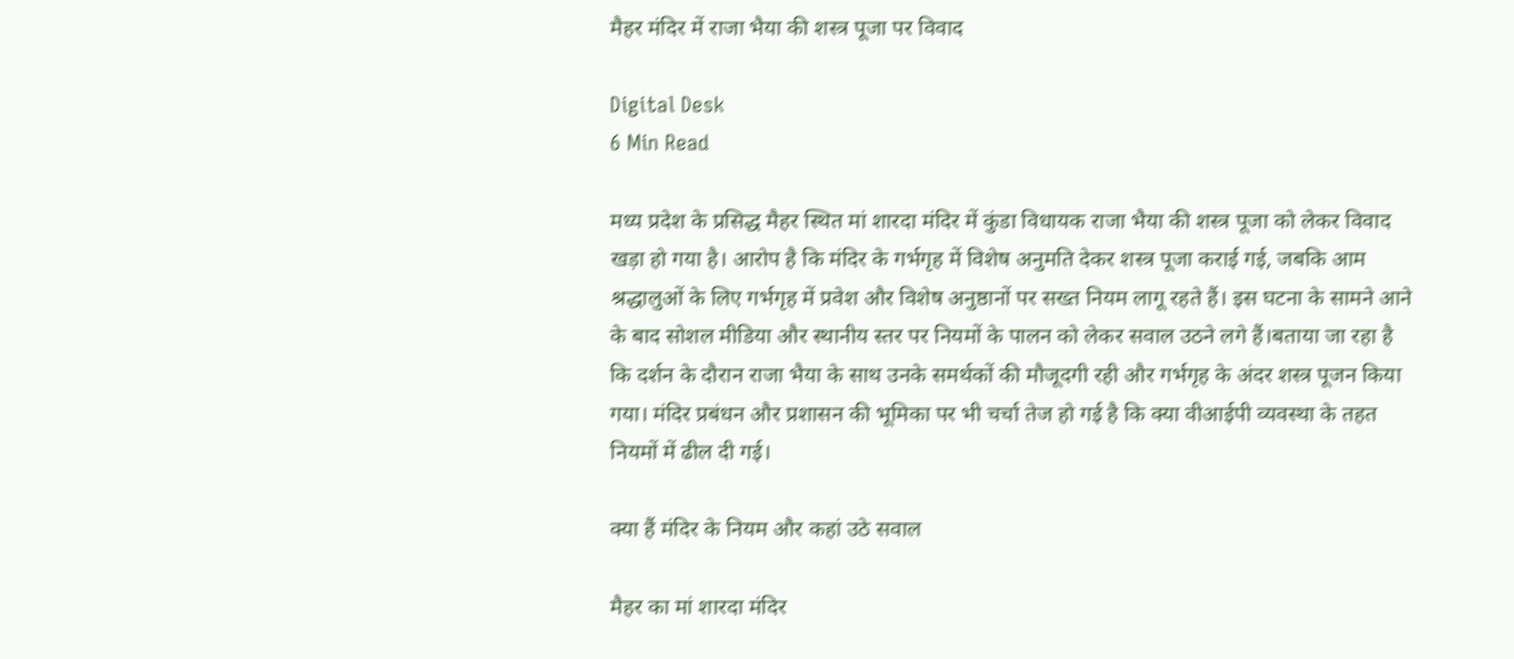मैहर मंदिर में राजा भैया की शस्त्र पूजा पर विवाद

Digital Desk
6 Min Read

मध्य प्रदेश के प्रसिद्ध मैहर स्थित मां शारदा मंदिर में कुंडा विधायक राजा भैया की शस्त्र पूजा को लेकर विवाद खड़ा हो गया है। आरोप है कि मंदिर के गर्भगृह में विशेष अनुमति देकर शस्त्र पूजा कराई गई, जबकि आम श्रद्धालुओं के लिए गर्भगृह में प्रवेश और विशेष अनुष्ठानों पर सख्त नियम लागू रहते हैं। इस घटना के सामने आने के बाद सोशल मीडिया और स्थानीय स्तर पर नियमों के पालन को लेकर सवाल उठने लगे हैं।बताया जा रहा है कि दर्शन के दौरान राजा भैया के साथ उनके समर्थकों की मौजूदगी रही और गर्भगृह के अंदर शस्त्र पूजन किया गया। मंदिर प्रबंधन और प्रशासन की भूमिका पर भी चर्चा तेज हो गई है कि क्या वीआईपी व्यवस्था के तहत नियमों में ढील दी गई।

क्या हैं मंदिर के नियम और कहां उठे सवाल

मैहर का मां शारदा मंदिर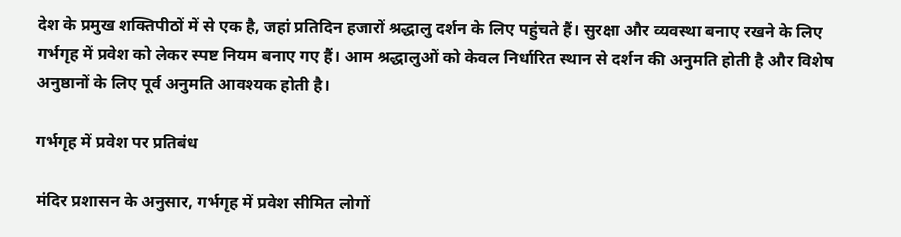देश के प्रमुख शक्तिपीठों में से एक है, जहां प्रतिदिन हजारों श्रद्धालु दर्शन के लिए पहुंचते हैं। सुरक्षा और व्यवस्था बनाए रखने के लिए गर्भगृह में प्रवेश को लेकर स्पष्ट नियम बनाए गए हैं। आम श्रद्धालुओं को केवल निर्धारित स्थान से दर्शन की अनुमति होती है और विशेष अनुष्ठानों के लिए पूर्व अनुमति आवश्यक होती है।

गर्भगृह में प्रवेश पर प्रतिबंध

मंदिर प्रशासन के अनुसार, गर्भगृह में प्रवेश सीमित लोगों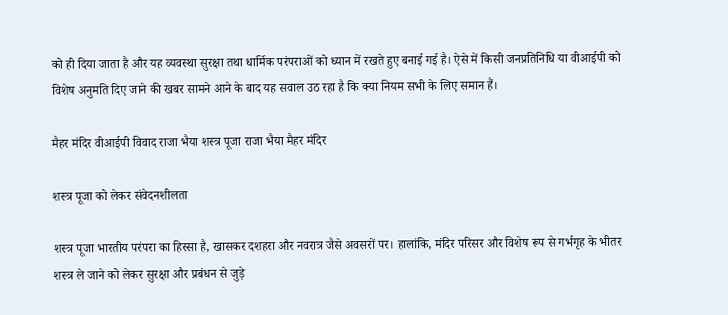को ही दिया जाता है और यह व्यवस्था सुरक्षा तथा धार्मिक परंपराओं को ध्यान में रखते हुए बनाई गई है। ऐसे में किसी जनप्रतिनिधि या वीआईपी को विशेष अनुमति दिए जाने की खबर सामने आने के बाद यह सवाल उठ रहा है कि क्या नियम सभी के लिए समान हैं।

मैहर मंदिर वीआईपी विवाद राजा भैया शस्त्र पूजा राजा भैया मैहर मंदिर

शस्त्र पूजा को लेकर संवेदनशीलता

शस्त्र पूजा भारतीय परंपरा का हिस्सा है, खासकर दशहरा और नवरात्र जैसे अवसरों पर। हालांकि, मंदिर परिसर और विशेष रूप से गर्भगृह के भीतर शस्त्र ले जाने को लेकर सुरक्षा और प्रबंधन से जुड़े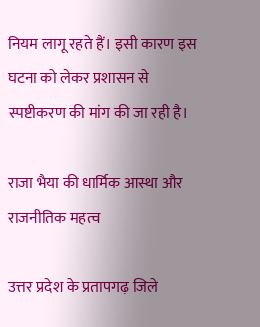नियम लागू रहते हैं। इसी कारण इस घटना को लेकर प्रशासन से स्पष्टीकरण की मांग की जा रही है।

राजा भैया की धार्मिक आस्था और राजनीतिक महत्व

उत्तर प्रदेश के प्रतापगढ़ जिले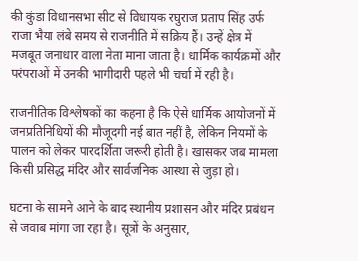की कुंडा विधानसभा सीट से विधायक रघुराज प्रताप सिंह उर्फ राजा भैया लंबे समय से राजनीति में सक्रिय हैं। उन्हें क्षेत्र में मजबूत जनाधार वाला नेता माना जाता है। धार्मिक कार्यक्रमों और परंपराओं में उनकी भागीदारी पहले भी चर्चा में रही है।

राजनीतिक विश्लेषकों का कहना है कि ऐसे धार्मिक आयोजनों में जनप्रतिनिधियों की मौजूदगी नई बात नहीं है, लेकिन नियमों के पालन को लेकर पारदर्शिता जरूरी होती है। खासकर जब मामला किसी प्रसिद्ध मंदिर और सार्वजनिक आस्था से जुड़ा हो।

घटना के सामने आने के बाद स्थानीय प्रशासन और मंदिर प्रबंधन से जवाब मांगा जा रहा है। सूत्रों के अनुसार,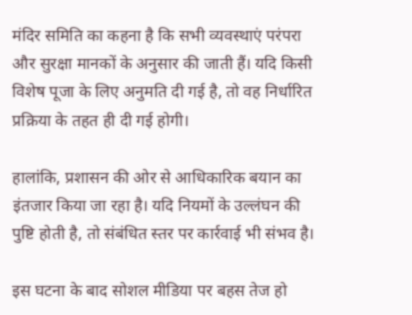मंदिर समिति का कहना है कि सभी व्यवस्थाएं परंपरा और सुरक्षा मानकों के अनुसार की जाती हैं। यदि किसी विशेष पूजा के लिए अनुमति दी गई है, तो वह निर्धारित प्रक्रिया के तहत ही दी गई होगी।

हालांकि, प्रशासन की ओर से आधिकारिक बयान का इंतजार किया जा रहा है। यदि नियमों के उल्लंघन की पुष्टि होती है, तो संबंधित स्तर पर कार्रवाई भी संभव है।

इस घटना के बाद सोशल मीडिया पर बहस तेज हो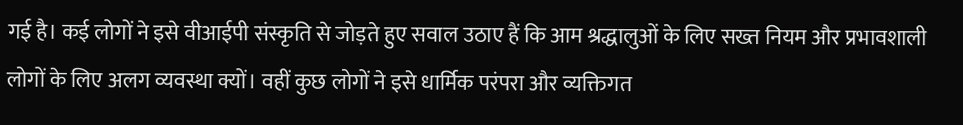गई है। कई लोगों ने इसे वीआईपी संस्कृति से जोड़ते हुए सवाल उठाए हैं कि आम श्रद्धालुओं के लिए सख्त नियम और प्रभावशाली लोगों के लिए अलग व्यवस्था क्यों। वहीं कुछ लोगों ने इसे धार्मिक परंपरा और व्यक्तिगत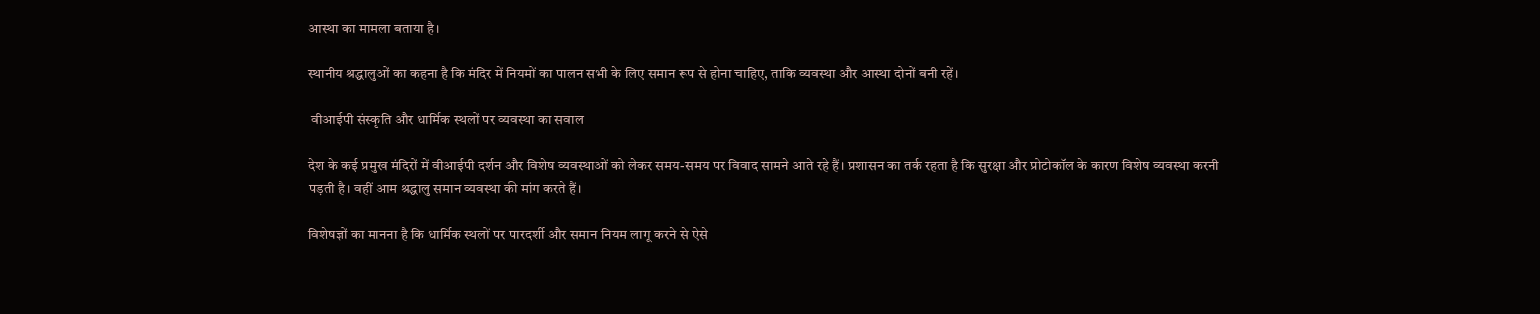आस्था का मामला बताया है।

स्थानीय श्रद्धालुओं का कहना है कि मंदिर में नियमों का पालन सभी के लिए समान रूप से होना चाहिए, ताकि व्यवस्था और आस्था दोनों बनी रहें।

 वीआईपी संस्कृति और धार्मिक स्थलों पर व्यवस्था का सवाल

देश के कई प्रमुख मंदिरों में वीआईपी दर्शन और विशेष व्यवस्थाओं को लेकर समय-समय पर विवाद सामने आते रहे हैं। प्रशासन का तर्क रहता है कि सुरक्षा और प्रोटोकॉल के कारण विशेष व्यवस्था करनी पड़ती है। वहीं आम श्रद्धालु समान व्यवस्था की मांग करते हैं।

विशेषज्ञों का मानना है कि धार्मिक स्थलों पर पारदर्शी और समान नियम लागू करने से ऐसे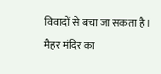विवादों से बचा जा सकता है। मैहर मंदिर का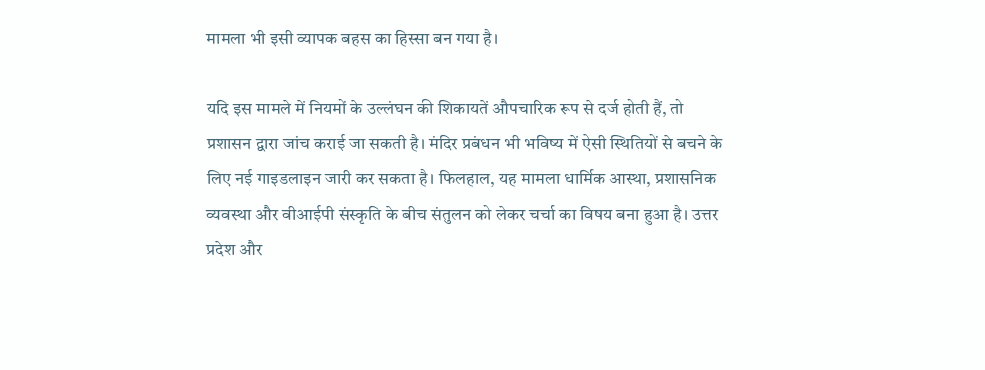मामला भी इसी व्यापक बहस का हिस्सा बन गया है।

यदि इस मामले में नियमों के उल्लंघन की शिकायतें औपचारिक रूप से दर्ज होती हैं, तो प्रशासन द्वारा जांच कराई जा सकती है। मंदिर प्रबंधन भी भविष्य में ऐसी स्थितियों से बचने के लिए नई गाइडलाइन जारी कर सकता है। फिलहाल, यह मामला धार्मिक आस्था, प्रशासनिक व्यवस्था और वीआईपी संस्कृति के बीच संतुलन को लेकर चर्चा का विषय बना हुआ है। उत्तर प्रदेश और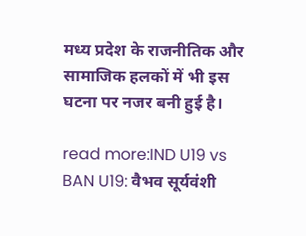मध्य प्रदेश के राजनीतिक और सामाजिक हलकों में भी इस घटना पर नजर बनी हुई है।

read more:IND U19 vs BAN U19: वैभव सूर्यवंशी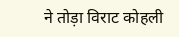ने तोड़ा विराट कोहली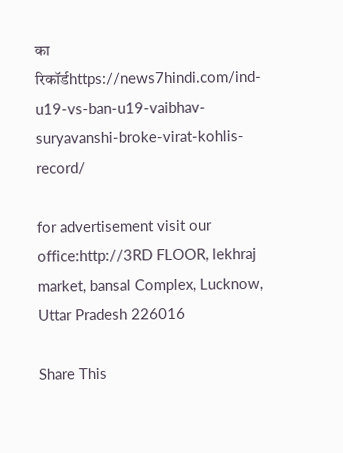का रिकॉर्डhttps://news7hindi.com/ind-u19-vs-ban-u19-vaibhav-suryavanshi-broke-virat-kohlis-record/

for advertisement visit our office:http://3RD FLOOR, lekhraj market, bansal Complex, Lucknow, Uttar Pradesh 226016

Share This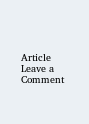Article
Leave a Comment